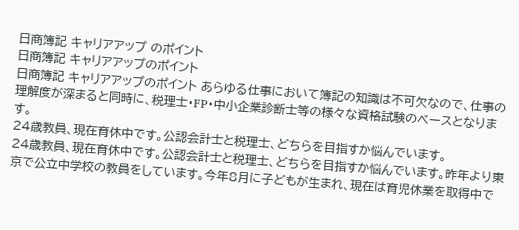日商簿記 キャリアアップ のポイント
日商簿記 キャリアアップのポイント
日商簿記 キャリアアップのポイント あらゆる仕事において簿記の知識は不可欠なので、仕事の理解度が深まると同時に、税理士・FP・中小企業診断士等の様々な資格試験のベースとなります。
24歳教員、現在育休中です。公認会計士と税理士、どちらを目指すか悩んでいます。
24歳教員、現在育休中です。公認会計士と税理士、どちらを目指すか悩んでいます。昨年より東京で公立中学校の教員をしています。今年8月に子どもが生まれ、現在は育児休業を取得中で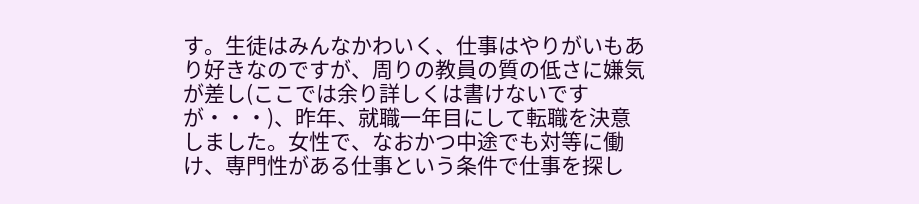す。生徒はみんなかわいく、仕事はやりがいもあり好きなのですが、周りの教員の質の低さに嫌気が差し(ここでは余り詳しくは書けないですが・・・)、昨年、就職一年目にして転職を決意しました。女性で、なおかつ中途でも対等に働け、専門性がある仕事という条件で仕事を探し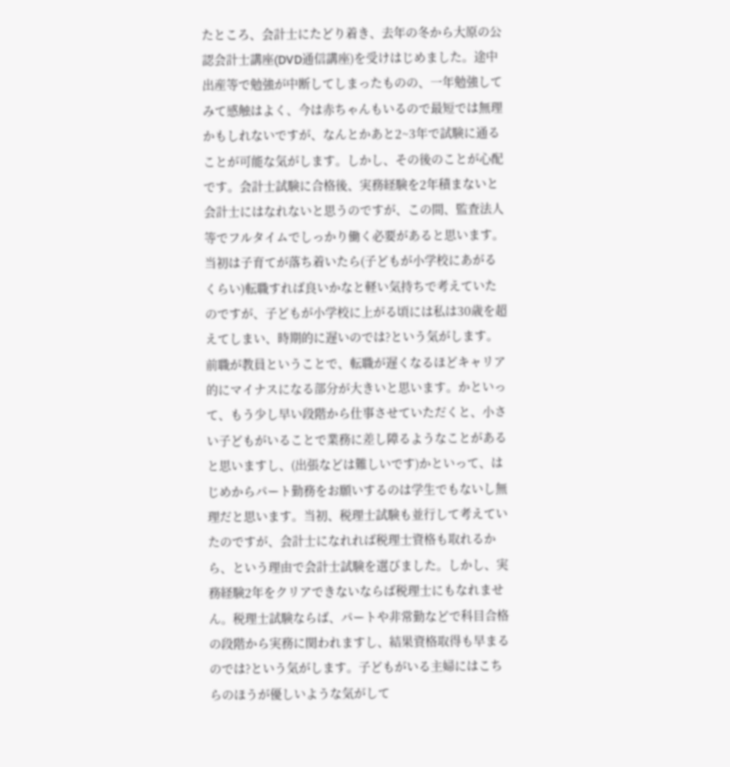たところ、会計士にたどり着き、去年の冬から大原の公認会計士講座(DVD通信講座)を受けはじめました。途中出産等で勉強が中断してしまったものの、一年勉強してみて感触はよく、今は赤ちゃんもいるので最短では無理かもしれないですが、なんとかあと2~3年で試験に通ることが可能な気がします。しかし、その後のことが心配です。会計士試験に合格後、実務経験を2年積まないと会計士にはなれないと思うのですが、この間、監査法人等でフルタイムでしっかり働く必要があると思います。当初は子育てが落ち着いたら(子どもが小学校にあがるくらい)転職すれば良いかなと軽い気持ちで考えていたのですが、子どもが小学校に上がる頃には私は30歳を超えてしまい、時期的に遅いのでは?という気がします。前職が教員ということで、転職が遅くなるほどキャリア的にマイナスになる部分が大きいと思います。かといって、もう少し早い段階から仕事させていただくと、小さい子どもがいることで業務に差し障るようなことがあると思いますし、(出張などは難しいです)かといって、はじめからパート勤務をお願いするのは学生でもないし無理だと思います。当初、税理士試験も並行して考えていたのですが、会計士になれれば税理士資格も取れるから、という理由で会計士試験を選びました。しかし、実務経験2年をクリアできないならば税理士にもなれません。税理士試験ならば、パートや非常勤などで科目合格の段階から実務に関われますし、結果資格取得も早まるのでは?という気がします。子どもがいる主婦にはこちらのほうが優しいような気がして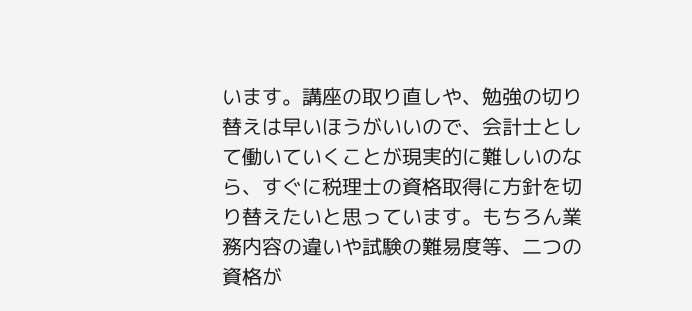います。講座の取り直しや、勉強の切り替えは早いほうがいいので、会計士として働いていくことが現実的に難しいのなら、すぐに税理士の資格取得に方針を切り替えたいと思っています。もちろん業務内容の違いや試験の難易度等、二つの資格が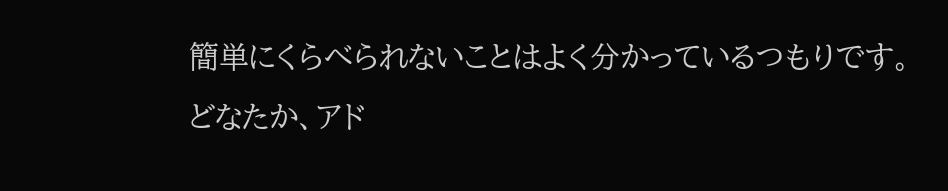簡単にくらべられないことはよく分かっているつもりです。どなたか、アド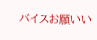バイスお願いい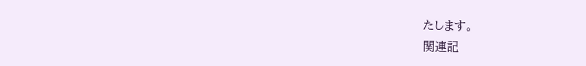たします。
関連記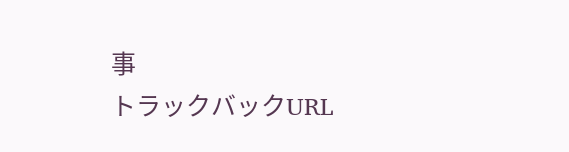事
トラックバックURL